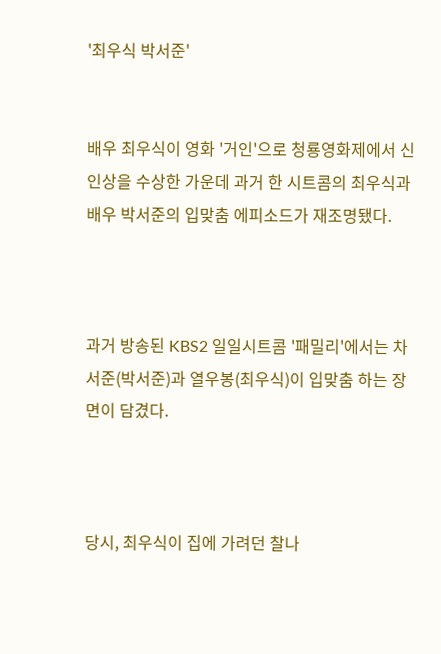'최우식 박서준'


배우 최우식이 영화 '거인'으로 청룡영화제에서 신인상을 수상한 가운데 과거 한 시트콤의 최우식과 배우 박서준의 입맞춤 에피소드가 재조명됐다.



과거 방송된 KBS2 일일시트콤 '패밀리'에서는 차서준(박서준)과 열우봉(최우식)이 입맞춤 하는 장면이 담겼다.



당시, 최우식이 집에 가려던 찰나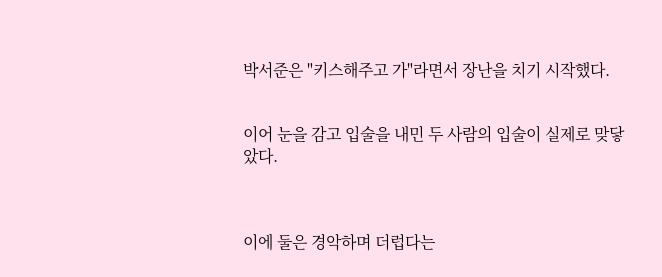박서준은 "키스해주고 가"라면서 장난을 치기 시작했다.


이어 눈을 감고 입술을 내민 두 사람의 입술이 실제로 맞닿았다.



이에 둘은 경악하며 더럽다는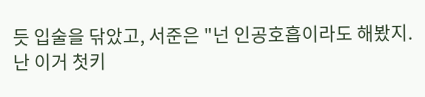듯 입술을 닦았고, 서준은 "넌 인공호흡이라도 해봤지. 난 이거 첫키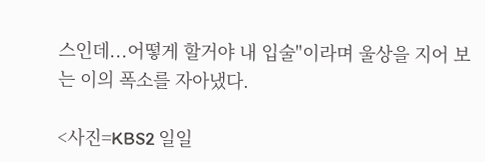스인데...어떻게 할거야 내 입술"이라며 울상을 지어 보는 이의 폭소를 자아냈다.

<사진=KBS2 일일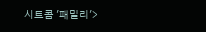시트콤 '패밀리'>